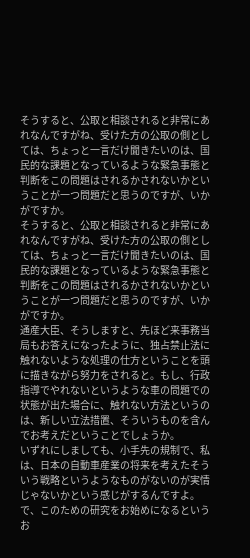そうすると、公取と相談されると非常にあれなんですがね、受けた方の公取の側としては、ちょっと一言だけ聞きたいのは、国民的な課題となっているような緊急事態と判断をこの問題はされるかされないかということが一つ問題だと思うのですが、いかがですか。
そうすると、公取と相談されると非常にあれなんですがね、受けた方の公取の側としては、ちょっと一言だけ聞きたいのは、国民的な課題となっているような緊急事態と判断をこの問題はされるかされないかということが一つ問題だと思うのですが、いかがですか。
通産大臣、そうしますと、先ほど来事務当局もお答えになったように、独占禁止法に触れないような処理の仕方ということを頭に描きながら努力をされると。もし、行政指導でやれないというような車の問題での状態が出た場合に、触れない方法というのは、新しい立法措置、そういうものを含んでお考えだということでしょうか。
いずれにしましても、小手先の規制で、私は、日本の自動車産業の将来を考えたそういう戦略というようなものがないのが実情じゃないかという感じがするんですよ。で、このための研究をお始めになるというお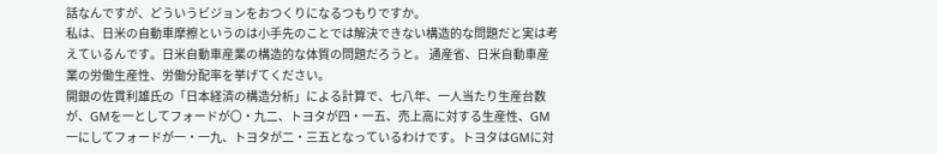話なんですが、どういうビジョンをおつくりになるつもりですか。
私は、日米の自動車摩擦というのは小手先のことでは解決できない構造的な問題だと実は考えているんです。日米自動車産業の構造的な体質の問題だろうと。 通産省、日米自動車産業の労働生産性、労働分配率を挙げてください。
開銀の佐貫利雄氏の「日本経済の構造分析」による計算で、七八年、一人当たり生産台数が、GMを一としてフォードが〇・九二、トヨタが四・一五、売上高に対する生産性、GM一にしてフォードが一・一九、トヨタが二・三五となっているわけです。トヨタはGMに対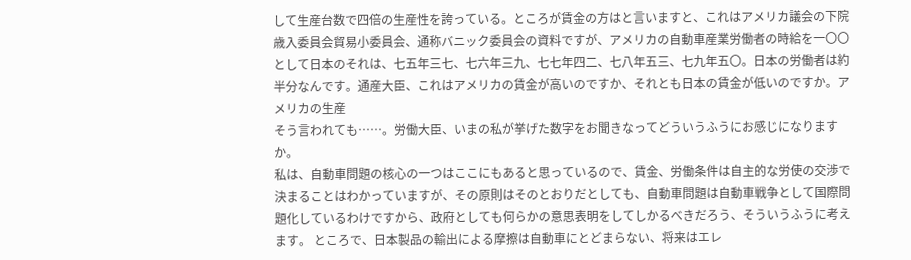して生産台数で四倍の生産性を誇っている。ところが賃金の方はと言いますと、これはアメリカ議会の下院歳入委員会貿易小委員会、通称バニック委員会の資料ですが、アメリカの自動車産業労働者の時給を一〇〇として日本のそれは、七五年三七、七六年三九、七七年四二、七八年五三、七九年五〇。日本の労働者は約半分なんです。通産大臣、これはアメリカの賃金が高いのですか、それとも日本の賃金が低いのですか。アメリカの生産
そう言われても……。労働大臣、いまの私が挙げた数字をお聞きなってどういうふうにお感じになりますか。
私は、自動車問題の核心の一つはここにもあると思っているので、賃金、労働条件は自主的な労使の交渉で決まることはわかっていますが、その原則はそのとおりだとしても、自動車問題は自動車戦争として国際問題化しているわけですから、政府としても何らかの意思表明をしてしかるべきだろう、そういうふうに考えます。 ところで、日本製品の輸出による摩擦は自動車にとどまらない、将来はエレ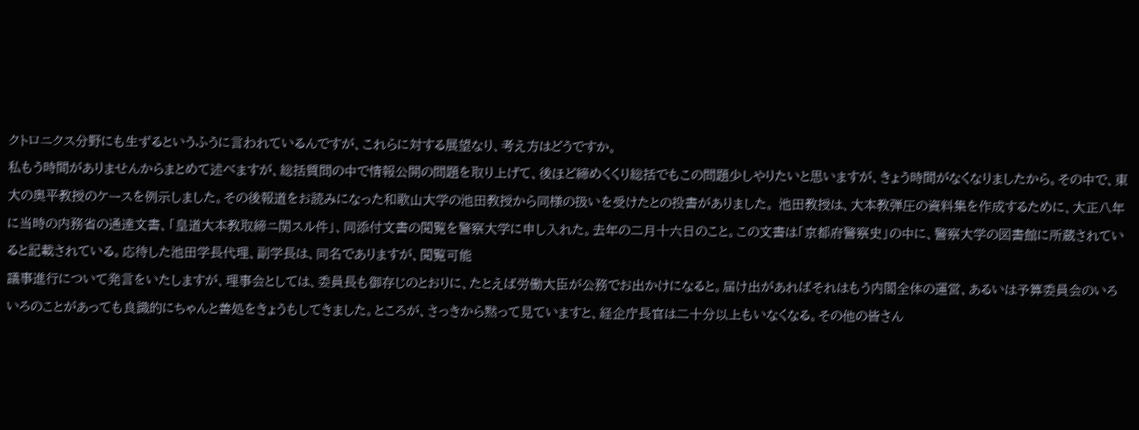クトロニクス分野にも生ずるというふうに言われているんですが、これらに対する展望なり、考え方はどうですか。
私もう時間がありませんからまとめて述べますが、総括質問の中で情報公開の問題を取り上げて、後ほど締めくくり総括でもこの問題少しやりたいと思いますが、きょう時間がなくなりましたから。その中で、東大の奥平教授のケースを例示しました。その後報道をお読みになった和歌山大学の池田教授から同様の扱いを受けたとの投書がありました。 池田教授は、大本教弾圧の資料集を作成するために、大正八年に当時の内務省の通達文書、「皇道大本教取締ニ関スル件」、同添付文書の閲覧を警察大学に申し入れた。去年の二月十六日のこと。この文書は「京都府警察史」の中に、警察大学の図書館に所蔵されていると記載されている。応待した池田学長代理、副学長は、同名でありますが、閲覧可能
議事進行について発言をいたしますが、理事会としては、委員長も御存じのとおりに、たとえば労働大臣が公務でお出かけになると。届け出があればそれはもう内閣全体の運営、あるいは予算委員会のいろいろのことがあっても良識的にちゃんと善処をきょうもしてきました。ところが、さっきから黙って見ていますと、経企庁長官は二十分以上もいなくなる。その他の皆さん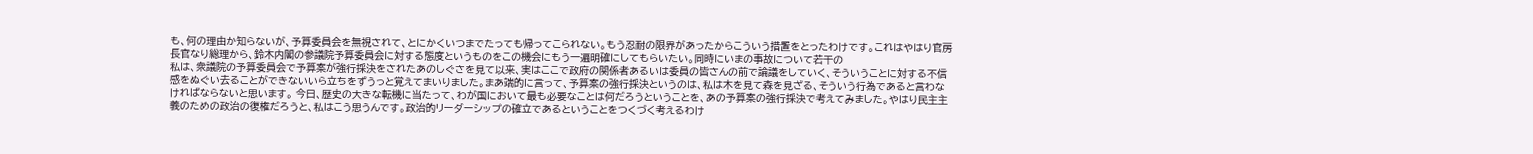も、何の理由か知らないが、予算委員会を無視されて、とにかくいつまでたっても帰ってこられない。もう忍耐の限界があったからこういう措置をとったわけです。これはやはり官房長官なり総理から、鈴木内閣の参議院予算委員会に対する態度というものをこの機会にもう一遍明確にしてもらいたい。同時にいまの事故について若干の
私は、衆議院の予算委員会で予算案が強行採決をされたあのしぐさを見て以来、実はここで政府の関係者あるいは委員の皆さんの前で論議をしていく、そういうことに対する不信感をぬぐい去ることができないいら立ちをずうっと覚えてまいりました。まあ端的に言って、予算案の強行採決というのは、私は木を見て森を見ざる、そういう行為であると言わなければならないと思います。 今日、歴史の大きな転機に当たって、わが国において最も必要なことは何だろうということを、あの予算案の強行採決で考えてみました。やはり民主主義のための政治の復権だろうと、私はこう思うんです。政治的リーダーシップの確立であるということをつくづく考えるわけ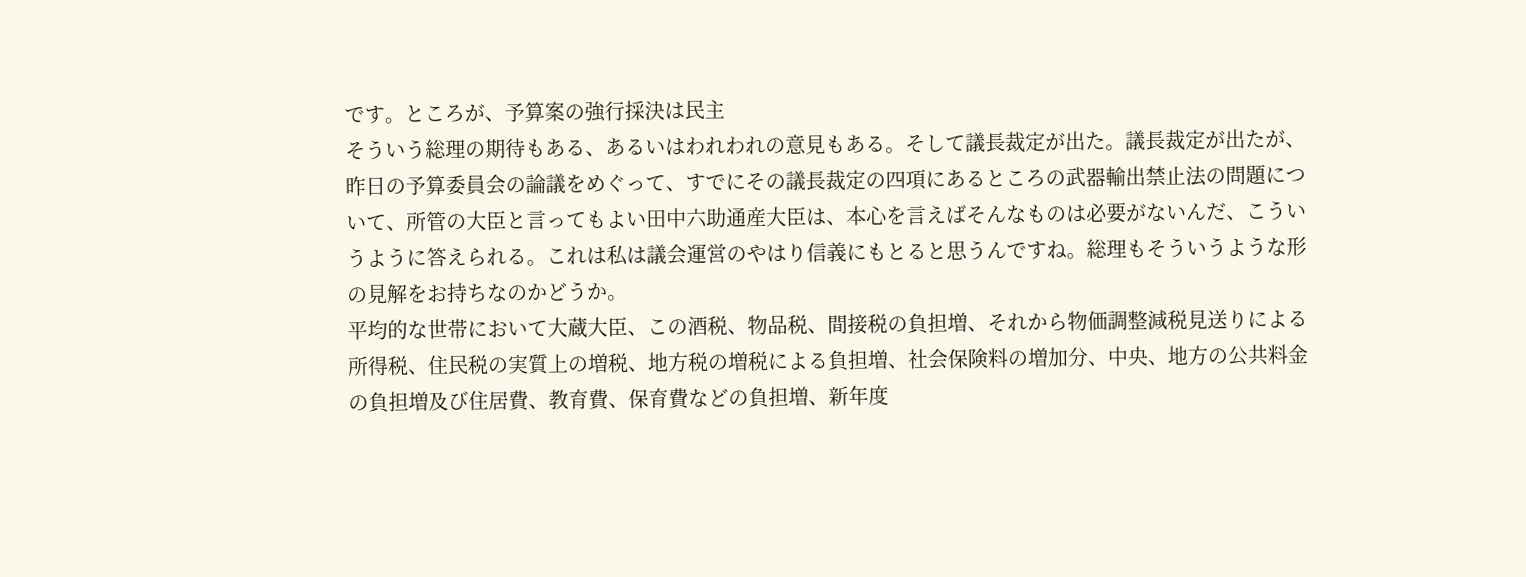です。ところが、予算案の強行採決は民主
そういう総理の期待もある、あるいはわれわれの意見もある。そして議長裁定が出た。議長裁定が出たが、昨日の予算委員会の論議をめぐって、すでにその議長裁定の四項にあるところの武器輸出禁止法の問題について、所管の大臣と言ってもよい田中六助通産大臣は、本心を言えばそんなものは必要がないんだ、こういうように答えられる。これは私は議会運営のやはり信義にもとると思うんですね。総理もそういうような形の見解をお持ちなのかどうか。
平均的な世帯において大蔵大臣、この酒税、物品税、間接税の負担増、それから物価調整減税見送りによる所得税、住民税の実質上の増税、地方税の増税による負担増、社会保険料の増加分、中央、地方の公共料金の負担増及び住居費、教育費、保育費などの負担増、新年度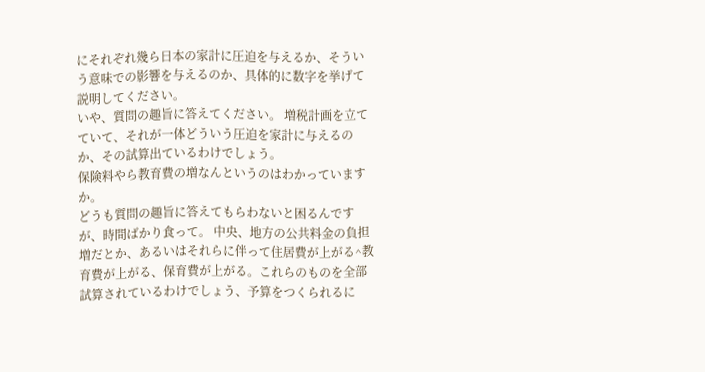にそれぞれ幾ら日本の家計に圧迫を与えるか、そういう意味での影響を与えるのか、具体的に数字を挙げて説明してください。
いや、質問の趣旨に答えてください。 増税計画を立てていて、それが一体どういう圧迫を家計に与えるのか、その試算出ているわけでしょう。
保険料やら教育費の増なんというのはわかっていますか。
どうも質問の趣旨に答えてもらわないと困るんですが、時間ばかり食って。 中央、地方の公共料金の負担増だとか、あるいはそれらに伴って住居費が上がる^教育費が上がる、保育費が上がる。これらのものを全部試算されているわけでしょう、予算をつくられるに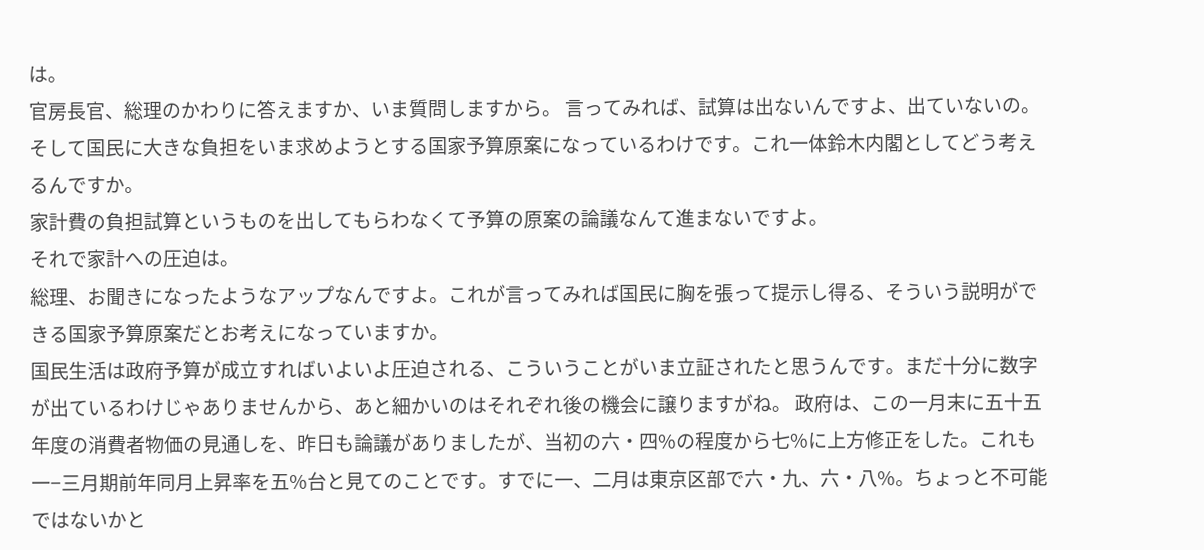は。
官房長官、総理のかわりに答えますか、いま質問しますから。 言ってみれば、試算は出ないんですよ、出ていないの。そして国民に大きな負担をいま求めようとする国家予算原案になっているわけです。これ一体鈴木内閣としてどう考えるんですか。
家計費の負担試算というものを出してもらわなくて予算の原案の論議なんて進まないですよ。
それで家計への圧迫は。
総理、お聞きになったようなアップなんですよ。これが言ってみれば国民に胸を張って提示し得る、そういう説明ができる国家予算原案だとお考えになっていますか。
国民生活は政府予算が成立すればいよいよ圧迫される、こういうことがいま立証されたと思うんです。まだ十分に数字が出ているわけじゃありませんから、あと細かいのはそれぞれ後の機会に譲りますがね。 政府は、この一月末に五十五年度の消費者物価の見通しを、昨日も論議がありましたが、当初の六・四%の程度から七%に上方修正をした。これも一−三月期前年同月上昇率を五%台と見てのことです。すでに一、二月は東京区部で六・九、六・八%。ちょっと不可能ではないかと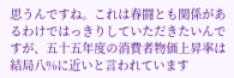思うんですね。これは春闘とも関係があるわけではっきりしていただきたいんですが、五十五年度の消費者物価上昇率は結局八%に近いと言われています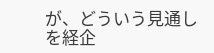が、どういう見通しを経企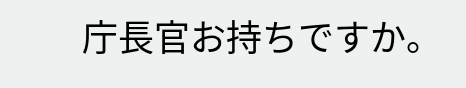庁長官お持ちですか。